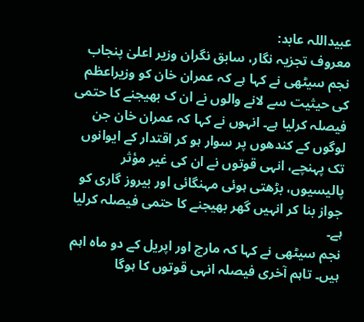عبیداللہ عابد:
معروف تجزیہ نگار، سابق نگران وزیر اعلیٰ پنجاب نجم سیٹھی نے کہا ہے کہ عمران خان کو وزیراعظم کی حیثیت سے لانے والوں نے ان ک بھیجنے کا حتمی فیصلہ کرلیا ہے۔ انہوں نے کہا کہ عمران خان جن لوگوں کے کندھوں پر سوار ہو کر اقتدار کے ایوانوں تک پہنچے، انہی قوتوں نے ان کی غیر مؤثر پالیسیوں، بڑھتی ہوئی مہنگائی اور بیروز گاری کو جواز بنا کر انہیں گھر بھیجنے کا حتمی فیصلہ کرلیا ہے۔
نجم سیٹھی نے کہا کہ مارچ اور اپریل کے دو ماہ اہم ہیں۔ تاہم آخری فیصلہ انہی قوتوں کا ہوگا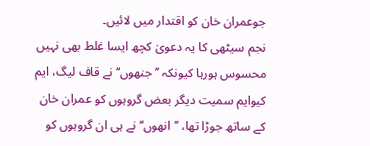جوعمران خان کو اقتدار میں لائیں۔
نجم سیٹھی کا یہ دعویٰ کچھ ایسا غلط بھی نہیں محسوس ہورہا کیونکہ ’’جنھوں‘‘ نے قاف لیگ، ایم کیوایم سمیت دیگر بعض گروہوں کو عمران خان کے ساتھ جوڑا تھا، ’’انھوں‘‘ نے ہی ان گروہوں کو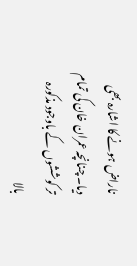ناراض ہونے کا اشارہ بھی دیا۔ چنانچہ عمران خان کی تمام تر کوششوں کے باوجود مذکورہ بالا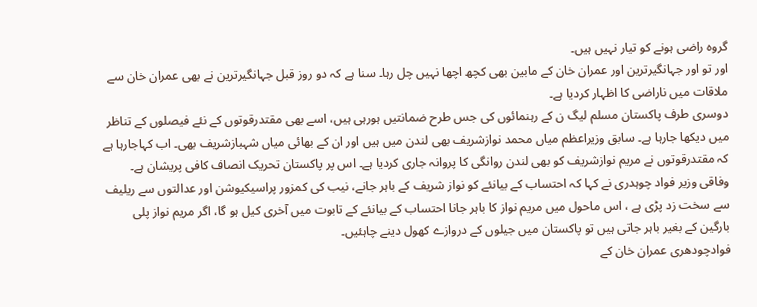گروہ راضی ہونے کو تیار نہیں ہیں۔
اور تو اور جہانگیرترین اور عمران خان کے مابین بھی کچھ اچھا نہیں چل رہا۔ سنا ہے کہ دو روز قبل جہانگیرترین نے بھی عمران خان سے ملاقات میں ناراضی کا اظہار کردیا ہے۔
دوسری طرف پاکستان مسلم لیگ ن کے رہنمائوں کی جس طرح ضمانتیں ہورہی ہیں، اسے بھی مقتدرقوتوں کے نئے فیصلوں کے تناظر میں دیکھا جارہا ہے۔ سابق وزیراعظم میاں محمد نوازشریف بھی لندن میں ہیں اور ان کے بھائی میاں شہبازشریف بھی۔ اب کہاجارہا ہے کہ مقتدرقوتوں نے مریم نوازشریف کو بھی لندن روانگی کا پروانہ جاری کردیا ہے۔ اس پر پاکستان تحریک انصاف کافی پریشان ہے۔
وفاقی وزیر فواد چوہدری نے کہا کہ احتساب کے بیانئے کو نواز شریف کے باہر جانے، نیب کی کمزور پراسیکیوشن اور عدالتوں سے ریلیف سے سخت زد پڑی ہے ، اس ماحول میں مریم نواز کا باہر جانا احتساب کے بیانئے کے تابوت میں آخری کیل ہو گا، اگر مریم نواز پلی بارگین کے بغیر باہر جاتی ہیں تو پاکستان میں جیلوں کے دروازے کھول دینے چاہئیں۔
فوادچودھری عمران خان کے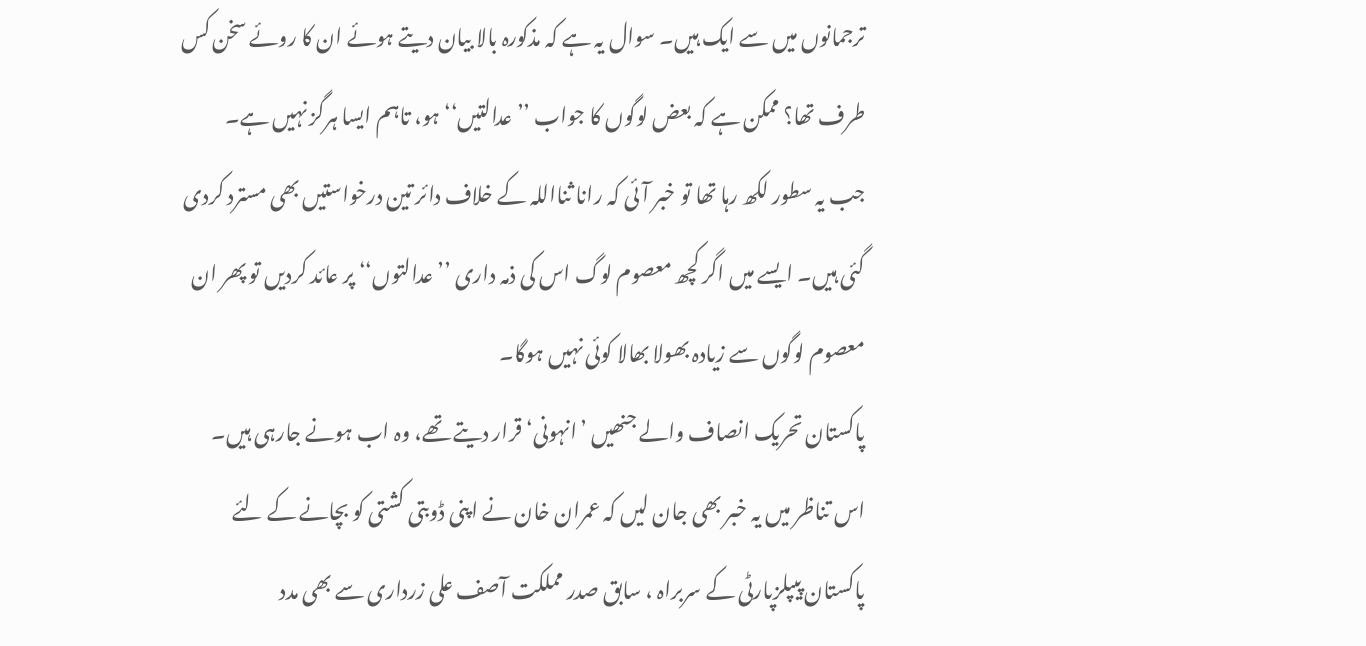ترجمانوں میں سے ایک ہیں۔ سوال یہ ہے کہ مذکورہ بالا بیان دیتے ہوئے ان کا روئے سخن کس طرف تھا؟ ممکن ہے کہ بعض لوگوں کا جواب ’’عدالتیں‘‘ ہو، تاہم ایسا ہرگز نہیں ہے۔
جب یہ سطور لکھ رہا تھا تو خبر آئی کہ رانا ثنااللہ کے خلاف دائر تین درخواستیں بھی مسترد کردی گئی ہیں۔ ایسے میں اگر کچھ معصوم لوگ اس کی ذمہ داری ’’عدالتوں‘‘ پر عائد کردیں تو پھر ان معصوم لوگوں سے زیادہ بھولا بھالا کوئی نہیں ہوگا۔
پاکستان تحریک انصاف والے جنھیں ’انہونی‘ قرار دیتے تھے، وہ اب ہونے جارہی ہیں۔ اس تناظر میں یہ خبر بھی جان لیں کہ عمران خان نے اپنی ڈوبتی کشتی کو بچانے کے لئے پاکستان پیپلزپارٹی کے سربراہ ، سابق صدر مملکت آصف علی زرداری سے بھی مدد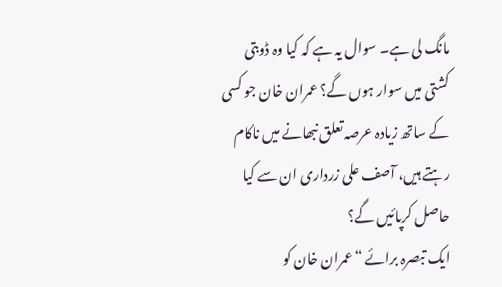مانگ لی ہے۔ سوال یہ ہے کہ کیا وہ ڈوبتی کشتی میں سوار ہوں گے؟ عمران خان جو کسی کے ساتھ زیادہ عرصہ تعلق نبھانے میں ناکام رہتے ہیں، آصف علی زرداری ان سے کیا حاصل کرپائیں گے؟
ایک تبصرہ برائے “عمران خان کو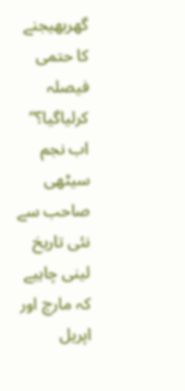گھربھیجنے کا حتمی فیصلہ کرلیاگیا؟”
اب نجم سیٹھی صاحب سے نئی تاریخ لینی چاہیے کہ مارچ اور اپریل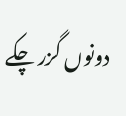دونوں گزر چکے